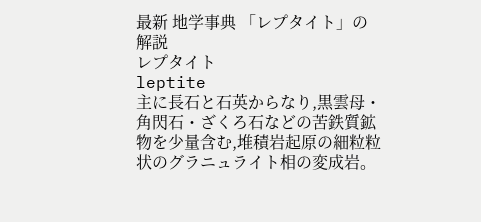最新 地学事典 「レプタイト」の解説
レプタイト
leptite
主に長石と石英からなり,黒雲母・角閃石・ざくろ石などの苦鉄質鉱物を少量含む,堆積岩起原の細粒粒状のグラニュライト相の変成岩。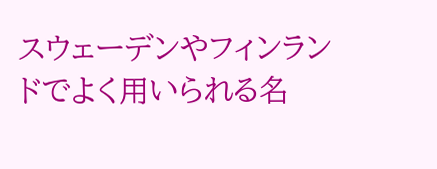スウェーデンやフィンランドでよく用いられる名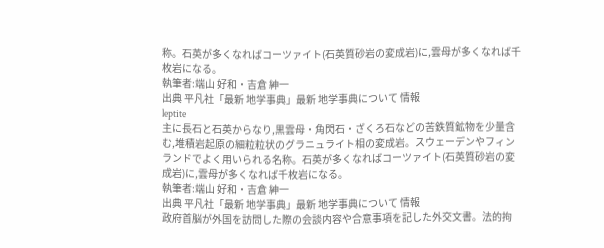称。石英が多くなればコーツァイト(石英質砂岩の変成岩)に,雲母が多くなれば千枚岩になる。
執筆者:端山 好和・吉倉 紳一
出典 平凡社「最新 地学事典」最新 地学事典について 情報
leptite
主に長石と石英からなり,黒雲母・角閃石・ざくろ石などの苦鉄質鉱物を少量含む,堆積岩起原の細粒粒状のグラニュライト相の変成岩。スウェーデンやフィンランドでよく用いられる名称。石英が多くなればコーツァイト(石英質砂岩の変成岩)に,雲母が多くなれば千枚岩になる。
執筆者:端山 好和・吉倉 紳一
出典 平凡社「最新 地学事典」最新 地学事典について 情報
政府首脳が外国を訪問した際の会談内容や合意事項を記した外交文書。法的拘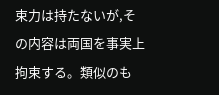束力は持たないが,その内容は両国を事実上拘束する。類似のも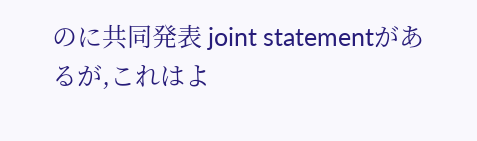のに共同発表 joint statementがあるが,これはよ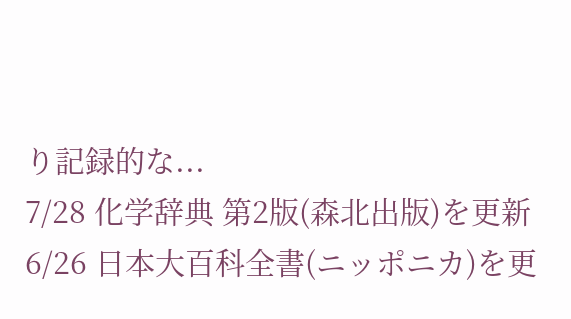り記録的な...
7/28 化学辞典 第2版(森北出版)を更新
6/26 日本大百科全書(ニッポニカ)を更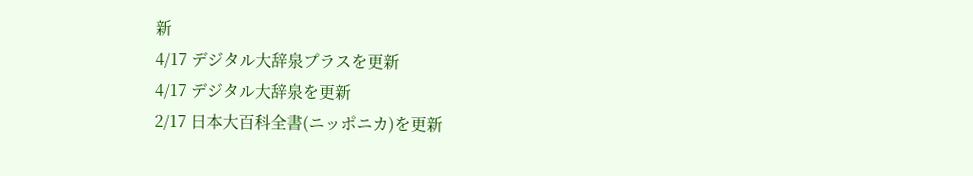新
4/17 デジタル大辞泉プラスを更新
4/17 デジタル大辞泉を更新
2/17 日本大百科全書(ニッポニカ)を更新